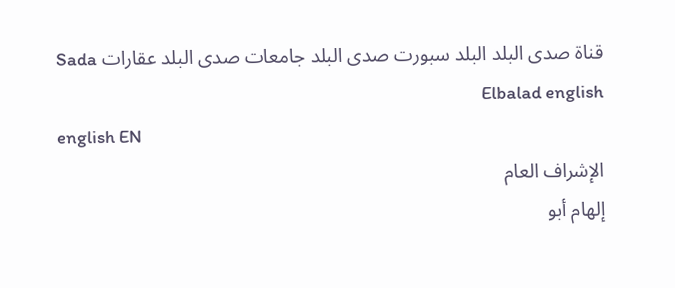قناة صدى البلد البلد سبورت صدى البلد جامعات صدى البلد عقارات Sada Elbalad english
english EN
الإشراف العام
إلهام أبو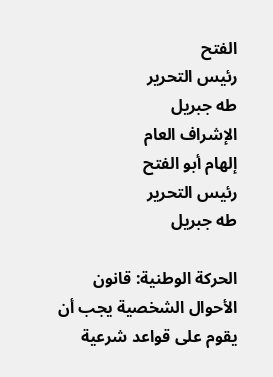الفتح
رئيس التحرير
طه جبريل
الإشراف العام
إلهام أبو الفتح
رئيس التحرير
طه جبريل

الحركة الوطنية: قانون الأحوال الشخصية يجب أن يقوم على قواعد شرعية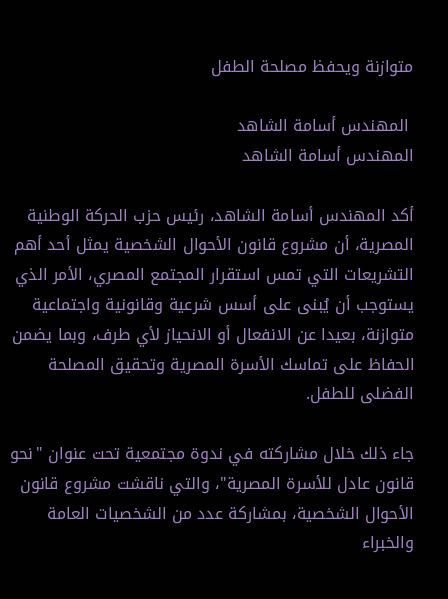متوازنة ويحفظ مصلحة الطفل

 المهندس أسامة الشاهد
المهندس أسامة الشاهد

أكد المهندس أسامة الشاهد، رئيس حزب الحركة الوطنية المصرية، أن مشروع قانون الأحوال الشخصية يمثل أحد أهم التشريعات التي تمس استقرار المجتمع المصري، الأمر الذي يستوجب أن يُبنى على أسس شرعية وقانونية واجتماعية متوازنة، بعيدا عن الانفعال أو الانحياز لأي طرف، وبما يضمن الحفاظ على تماسك الأسرة المصرية وتحقيق المصلحة الفضلى للطفل.

جاء ذلك خلال مشاركته في ندوة مجتمعية تحت عنوان "نحو قانون عادل للأسرة المصرية"، والتي ناقشت مشروع قانون الأحوال الشخصية، بمشاركة عدد من الشخصيات العامة والخبراء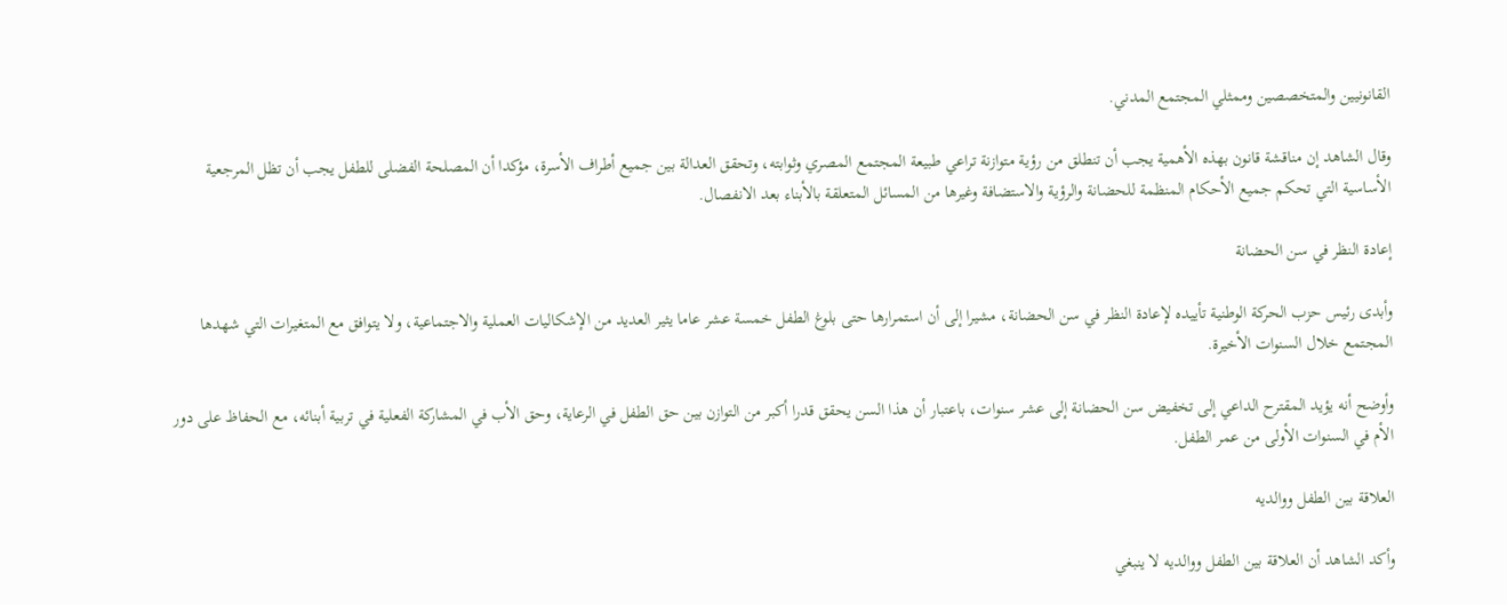القانونيين والمتخصصين وممثلي المجتمع المدني.

وقال الشاهد إن مناقشة قانون بهذه الأهمية يجب أن تنطلق من رؤية متوازنة تراعي طبيعة المجتمع المصري وثوابته، وتحقق العدالة بين جميع أطراف الأسرة، مؤكدا أن المصلحة الفضلى للطفل يجب أن تظل المرجعية الأساسية التي تحكم جميع الأحكام المنظمة للحضانة والرؤية والاستضافة وغيرها من المسائل المتعلقة بالأبناء بعد الانفصال.

إعادة النظر في سن الحضانة

وأبدى رئيس حزب الحركة الوطنية تأييده لإعادة النظر في سن الحضانة، مشيرا إلى أن استمرارها حتى بلوغ الطفل خمسة عشر عاما يثير العديد من الإشكاليات العملية والاجتماعية، ولا يتوافق مع المتغيرات التي شهدها المجتمع خلال السنوات الأخيرة.

وأوضح أنه يؤيد المقترح الداعي إلى تخفيض سن الحضانة إلى عشر سنوات، باعتبار أن هذا السن يحقق قدرا أكبر من التوازن بين حق الطفل في الرعاية، وحق الأب في المشاركة الفعلية في تربية أبنائه، مع الحفاظ على دور الأم في السنوات الأولى من عمر الطفل.

العلاقة بين الطفل ووالديه

وأكد الشاهد أن العلاقة بين الطفل ووالديه لا ينبغي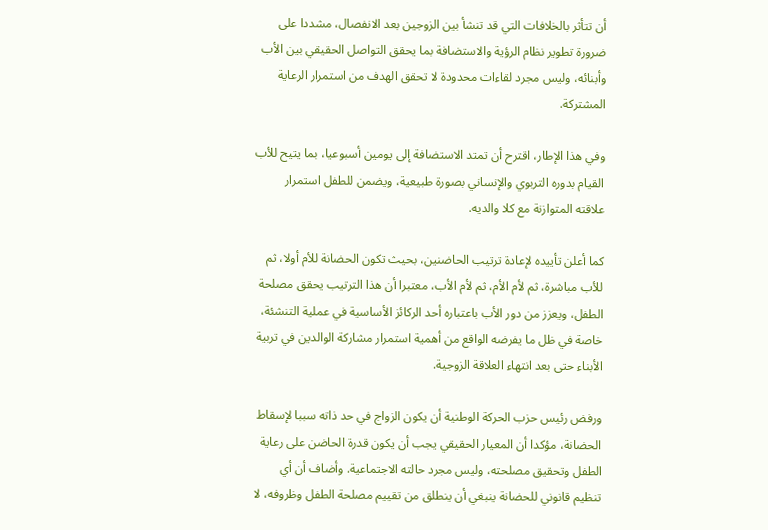أن تتأثر بالخلافات التي قد تنشأ بين الزوجين بعد الانفصال، مشددا على ضرورة تطوير نظام الرؤية والاستضافة بما يحقق التواصل الحقيقي بين الأب وأبنائه، وليس مجرد لقاءات محدودة لا تحقق الهدف من استمرار الرعاية المشتركة.

وفي هذا الإطار، اقترح أن تمتد الاستضافة إلى يومين أسبوعيا، بما يتيح للأب القيام بدوره التربوي والإنساني بصورة طبيعية، ويضمن للطفل استمرار علاقته المتوازنة مع كلا والديه.

كما أعلن تأييده لإعادة ترتيب الحاضنين، بحيث تكون الحضانة للأم أولا، ثم للأب مباشرة، ثم لأم الأم، ثم لأم الأب، معتبرا أن هذا الترتيب يحقق مصلحة الطفل، ويعزز من دور الأب باعتباره أحد الركائز الأساسية في عملية التنشئة، خاصة في ظل ما يفرضه الواقع من أهمية استمرار مشاركة الوالدين في تربية الأبناء حتى بعد انتهاء العلاقة الزوجية.

ورفض رئيس حزب الحركة الوطنية أن يكون الزواج في حد ذاته سببا لإسقاط الحضانة، مؤكدا أن المعيار الحقيقي يجب أن يكون قدرة الحاضن على رعاية الطفل وتحقيق مصلحته، وليس مجرد حالته الاجتماعية. وأضاف أن أي تنظيم قانوني للحضانة ينبغي أن ينطلق من تقييم مصلحة الطفل وظروفه، لا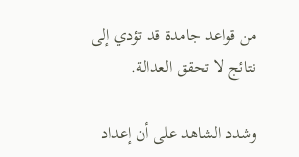من قواعد جامدة قد تؤدي إلى نتائج لا تحقق العدالة.

وشدد الشاهد على أن إعداد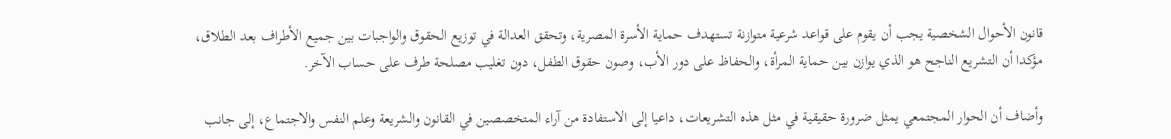قانون الأحوال الشخصية يجب أن يقوم على قواعد شرعية متوازنة تستهدف حماية الأسرة المصرية، وتحقق العدالة في توزيع الحقوق والواجبات بين جميع الأطراف بعد الطلاق، مؤكدا أن التشريع الناجح هو الذي يوازن بين حماية المرأة، والحفاظ على دور الأب، وصون حقوق الطفل، دون تغليب مصلحة طرف على حساب الآخر.

وأضاف أن الحوار المجتمعي يمثل ضرورة حقيقية في مثل هذه التشريعات، داعيا إلى الاستفادة من آراء المتخصصين في القانون والشريعة وعلم النفس والاجتماع، إلى جانب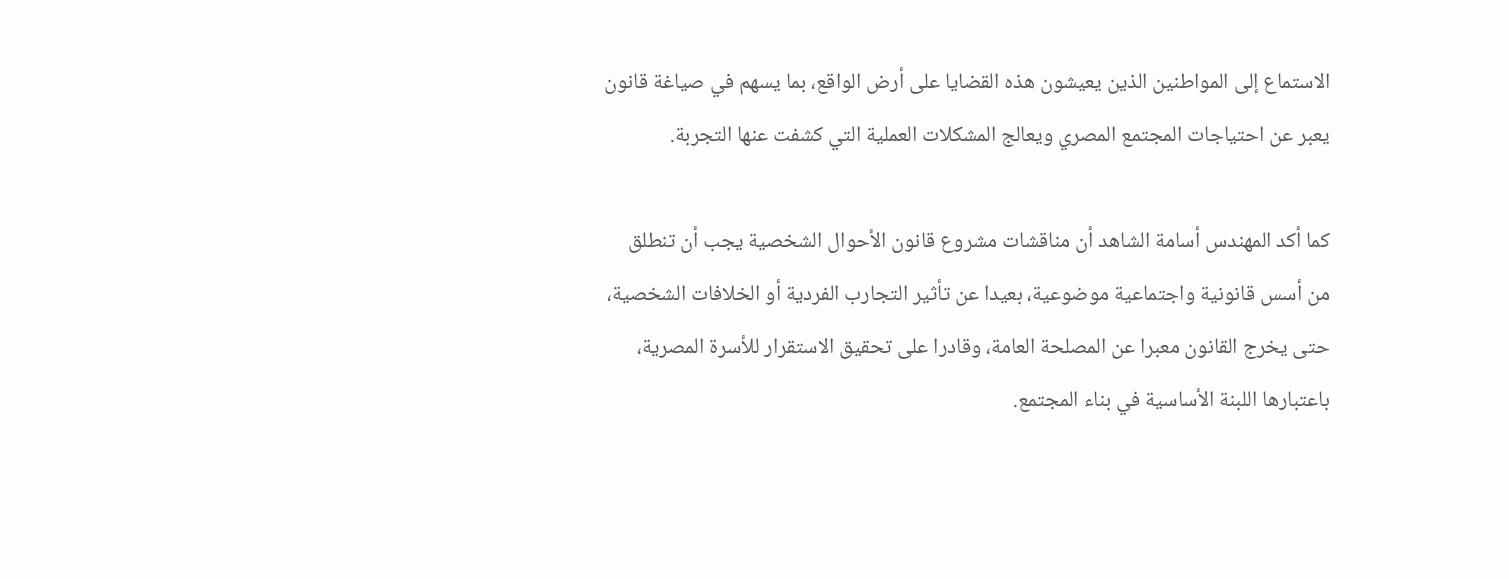الاستماع إلى المواطنين الذين يعيشون هذه القضايا على أرض الواقع، بما يسهم في صياغة قانون يعبر عن احتياجات المجتمع المصري ويعالج المشكلات العملية التي كشفت عنها التجربة.

كما أكد المهندس أسامة الشاهد أن مناقشات مشروع قانون الأحوال الشخصية يجب أن تنطلق من أسس قانونية واجتماعية موضوعية، بعيدا عن تأثير التجارب الفردية أو الخلافات الشخصية، حتى يخرج القانون معبرا عن المصلحة العامة، وقادرا على تحقيق الاستقرار للأسرة المصرية، باعتبارها اللبنة الأساسية في بناء المجتمع.